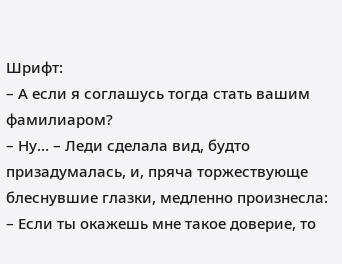Шрифт:
– А если я соглашусь тогда стать вашим фамилиаром?
– Ну… – Леди сделала вид, будто призадумалась, и, пряча торжествующе блеснувшие глазки, медленно произнесла: – Если ты окажешь мне такое доверие, то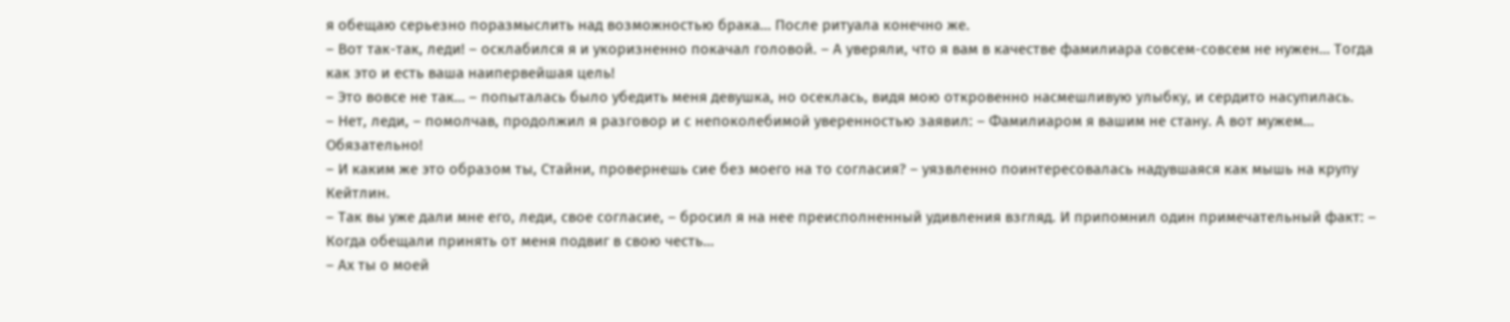я обещаю серьезно поразмыслить над возможностью брака… После ритуала конечно же.
– Вот так-так, леди! – осклабился я и укоризненно покачал головой. – А уверяли, что я вам в качестве фамилиара совсем-совсем не нужен… Тогда как это и есть ваша наипервейшая цель!
– Это вовсе не так… – попыталась было убедить меня девушка, но осеклась, видя мою откровенно насмешливую улыбку, и сердито насупилась.
– Нет, леди, – помолчав, продолжил я разговор и с непоколебимой уверенностью заявил: – Фамилиаром я вашим не стану. А вот мужем… Обязательно!
– И каким же это образом ты, Стайни, провернешь сие без моего на то согласия? – уязвленно поинтересовалась надувшаяся как мышь на крупу Кейтлин.
– Так вы уже дали мне его, леди, свое согласие, – бросил я на нее преисполненный удивления взгляд. И припомнил один примечательный факт: – Когда обещали принять от меня подвиг в свою честь…
– Ах ты о моей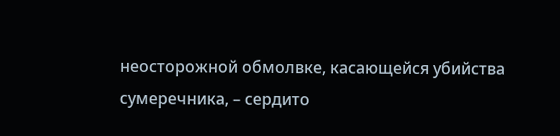неосторожной обмолвке, касающейся убийства сумеречника, – сердито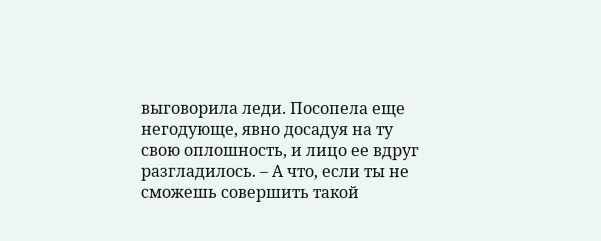выговорила леди. Посопела еще негодующе, явно досадуя на ту свою оплошность, и лицо ее вдруг разгладилось. – А что, если ты не сможешь совершить такой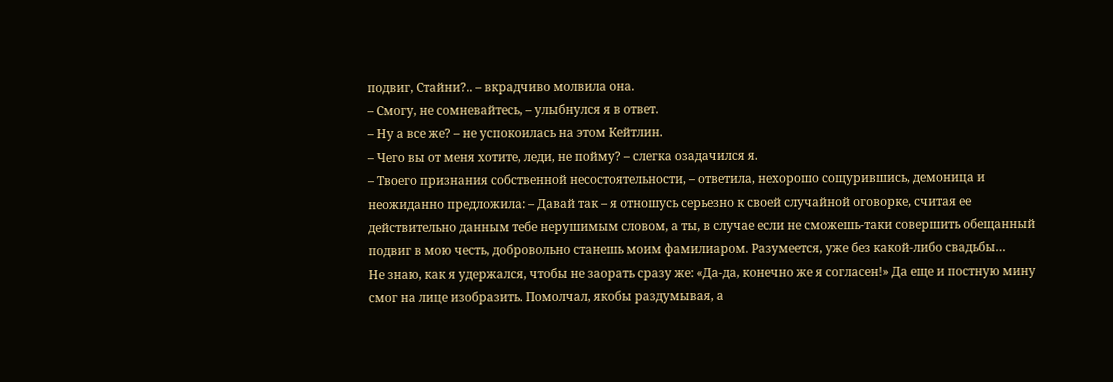подвиг, Стайни?.. – вкрадчиво молвила она.
– Смогу, не сомневайтесь, – улыбнулся я в ответ.
– Ну а все же? – не успокоилась на этом Кейтлин.
– Чего вы от меня хотите, леди, не пойму? – слегка озадачился я.
– Твоего признания собственной несостоятельности, – ответила, нехорошо сощурившись, демоница и неожиданно предложила: – Давай так – я отношусь серьезно к своей случайной оговорке, считая ее действительно данным тебе нерушимым словом, а ты, в случае если не сможешь-таки совершить обещанный подвиг в мою честь, добровольно станешь моим фамилиаром. Разумеется, уже без какой-либо свадьбы…
Не знаю, как я удержался, чтобы не заорать сразу же: «Да-да, конечно же я согласен!» Да еще и постную мину смог на лице изобразить. Помолчал, якобы раздумывая, а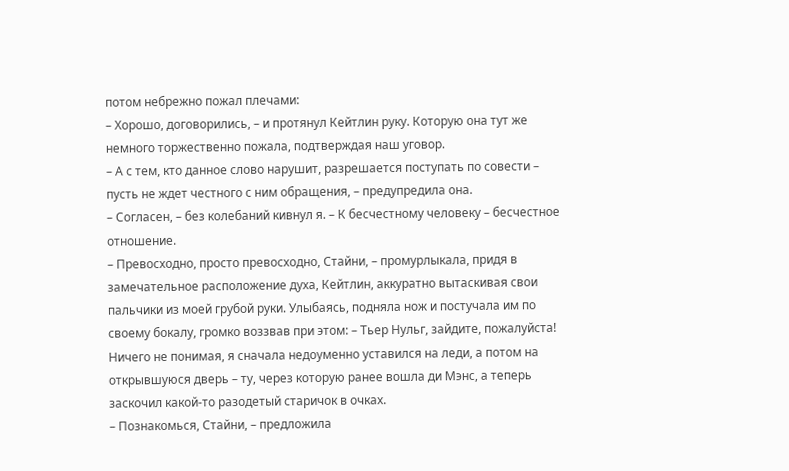потом небрежно пожал плечами:
– Хорошо, договорились, – и протянул Кейтлин руку. Которую она тут же немного торжественно пожала, подтверждая наш уговор.
– А с тем, кто данное слово нарушит, разрешается поступать по совести – пусть не ждет честного с ним обращения, – предупредила она.
– Согласен, – без колебаний кивнул я. – К бесчестному человеку – бесчестное отношение.
– Превосходно, просто превосходно, Стайни, – промурлыкала, придя в замечательное расположение духа, Кейтлин, аккуратно вытаскивая свои пальчики из моей грубой руки. Улыбаясь, подняла нож и постучала им по своему бокалу, громко воззвав при этом: – Тьер Нульг, зайдите, пожалуйста!
Ничего не понимая, я сначала недоуменно уставился на леди, а потом на открывшуюся дверь – ту, через которую ранее вошла ди Мэнс, а теперь заскочил какой-то разодетый старичок в очках.
– Познакомься, Стайни, – предложила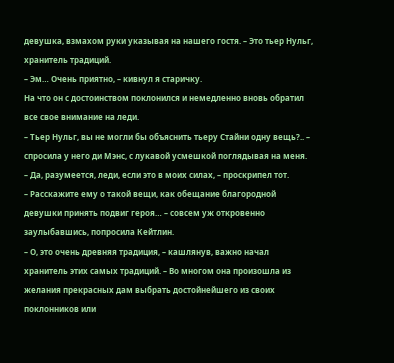девушка, взмахом руки указывая на нашего гостя. – Это тьер Нульг, хранитель традиций.
– Эм… Очень приятно, – кивнул я старичку.
На что он с достоинством поклонился и немедленно вновь обратил все свое внимание на леди.
– Тьер Нульг, вы не могли бы объяснить тьеру Стайни одну вещь?.. – спросила у него ди Мэнс, с лукавой усмешкой поглядывая на меня.
– Да, разумеется, леди, если это в моих силах, – проскрипел тот.
– Расскажите ему о такой вещи, как обещание благородной девушки принять подвиг героя… – совсем уж откровенно заулыбавшись, попросила Кейтлин.
– О, это очень древняя традиция, – кашлянув, важно начал хранитель этих самых традиций. – Во многом она произошла из желания прекрасных дам выбрать достойнейшего из своих поклонников или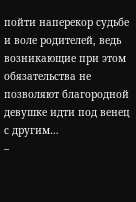пойти наперекор судьбе и воле родителей, ведь возникающие при этом обязательства не позволяют благородной девушке идти под венец с другим…
–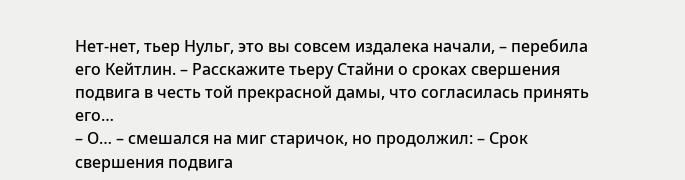Нет-нет, тьер Нульг, это вы совсем издалека начали, – перебила его Кейтлин. – Расскажите тьеру Стайни о сроках свершения подвига в честь той прекрасной дамы, что согласилась принять его…
– О… – смешался на миг старичок, но продолжил: – Срок свершения подвига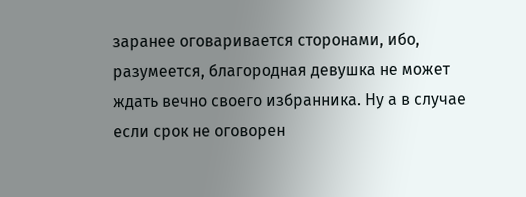заранее оговаривается сторонами, ибо, разумеется, благородная девушка не может ждать вечно своего избранника. Ну а в случае если срок не оговорен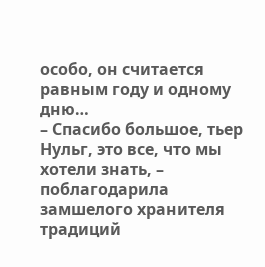особо, он считается равным году и одному дню…
– Спасибо большое, тьер Нульг, это все, что мы хотели знать, – поблагодарила замшелого хранителя традиций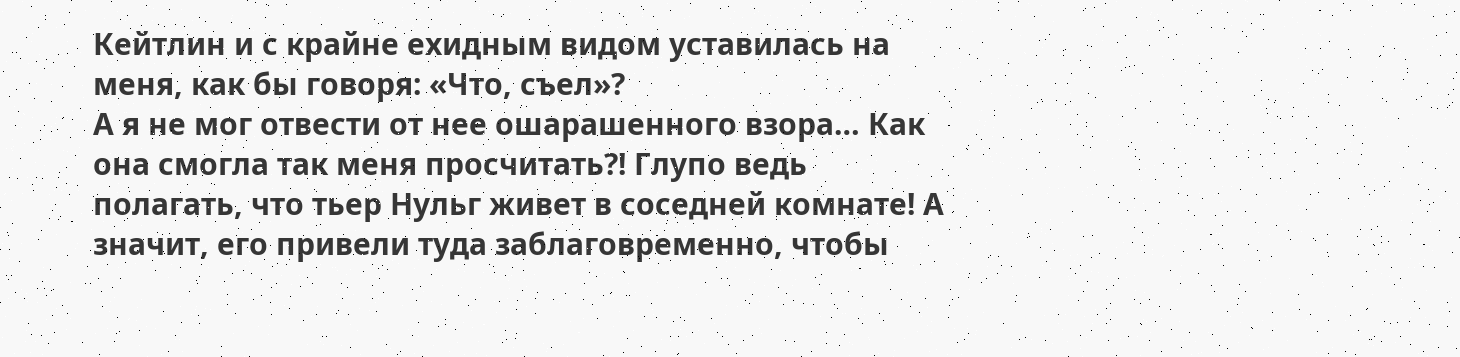Кейтлин и с крайне ехидным видом уставилась на меня, как бы говоря: «Что, съел»?
А я не мог отвести от нее ошарашенного взора… Как она смогла так меня просчитать?! Глупо ведь полагать, что тьер Нульг живет в соседней комнате! А значит, его привели туда заблаговременно, чтобы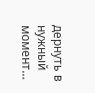дернуть в нужный момент…